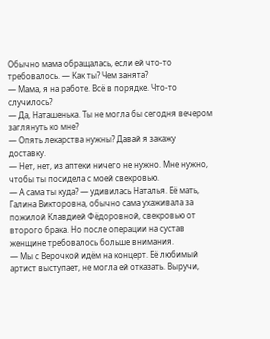Обычно мама обращалась, если ей что-то требовалось. — Как ты? Чем занята?
— Мама, я на работе. Всё в порядке. Что-то случилось?
— Да, Наташенька. Ты не могла бы сегодня вечером заглянуть ко мне?
— Опять лекарства нужны? Давай я закажу доставку.
— Нет, нет, из аптеки ничего не нужно. Мне нужно, чтобы ты посидела с моей свекровью.
— А сама ты куда? — удивилась Наталья. Её мать, Галина Викторовна, обычно сама ухаживала за пожилой Клавдией Фёдоровной, свекровью от второго брака. Но после операции на сустав женщине требовалось больше внимания.
— Мы с Верочкой идём на концерт. Её любимый артист выступает, не могла ей отказать. Выручи,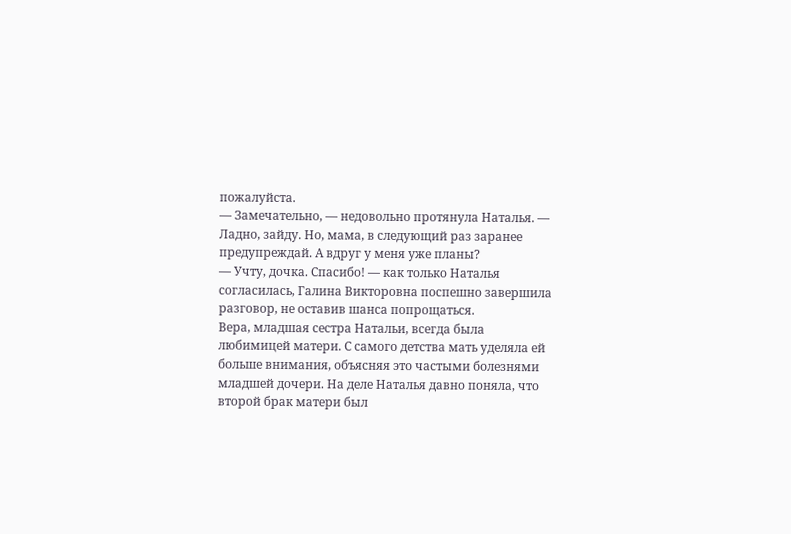пожалуйста.
— Замечательно, — недовольно протянула Наталья. — Ладно, зайду. Но, мама, в следующий раз заранее предупреждай. А вдруг у меня уже планы?
— Учту, дочка. Спасибо! — как только Наталья согласилась, Галина Викторовна поспешно завершила разговор, не оставив шанса попрощаться.
Вера, младшая сестра Натальи, всегда была любимицей матери. С самого детства мать уделяла ей больше внимания, объясняя это частыми болезнями младшей дочери. На деле Наталья давно поняла, что второй брак матери был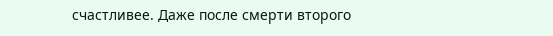счастливее. Даже после смерти второго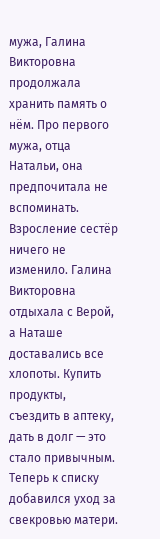мужа, Галина Викторовна продолжала хранить память о нём. Про первого мужа, отца Натальи, она предпочитала не вспоминать.
Взросление сестёр ничего не изменило. Галина Викторовна отдыхала с Верой, а Наташе доставались все хлопоты. Купить продукты, съездить в аптеку, дать в долг — это стало привычным. Теперь к списку добавился уход за свекровью матери.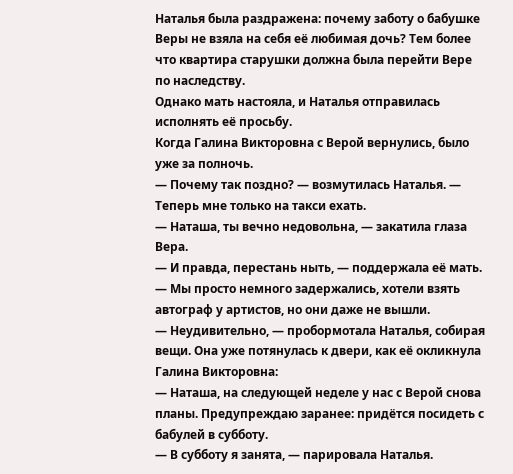Наталья была раздражена: почему заботу о бабушке Веры не взяла на себя её любимая дочь? Тем более что квартира старушки должна была перейти Вере по наследству.
Однако мать настояла, и Наталья отправилась исполнять её просьбу.
Когда Галина Викторовна с Верой вернулись, было уже за полночь.
— Почему так поздно? — возмутилась Наталья. — Теперь мне только на такси ехать.
— Наташа, ты вечно недовольна, — закатила глаза Вера.
— И правда, перестань ныть, — поддержала её мать. — Мы просто немного задержались, хотели взять автограф у артистов, но они даже не вышли.
— Неудивительно, — пробормотала Наталья, собирая вещи. Она уже потянулась к двери, как её окликнула Галина Викторовна:
— Наташа, на следующей неделе у нас с Верой снова планы. Предупреждаю заранее: придётся посидеть с бабулей в субботу.
— В субботу я занята, — парировала Наталья.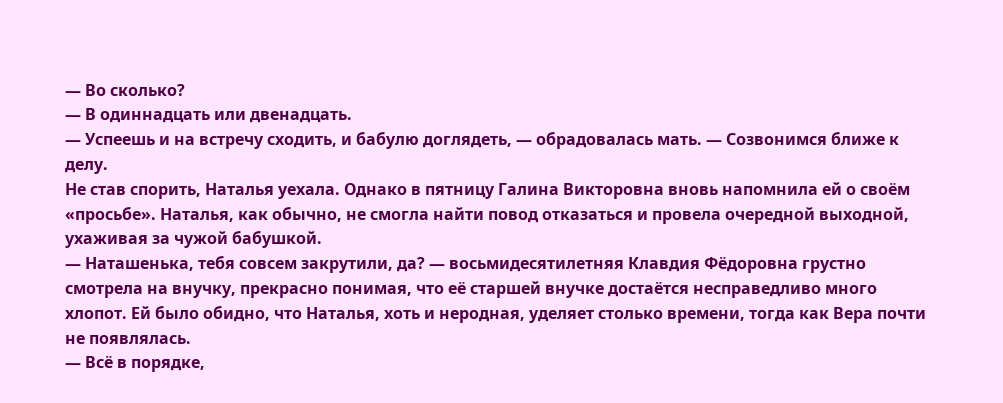— Во сколько?
— В одиннадцать или двенадцать.
— Успеешь и на встречу сходить, и бабулю доглядеть, — обрадовалась мать. — Созвонимся ближе к делу.
Не став спорить, Наталья уехала. Однако в пятницу Галина Викторовна вновь напомнила ей о своём «просьбе». Наталья, как обычно, не смогла найти повод отказаться и провела очередной выходной, ухаживая за чужой бабушкой.
— Наташенька, тебя совсем закрутили, да? — восьмидесятилетняя Клавдия Фёдоровна грустно смотрела на внучку, прекрасно понимая, что её старшей внучке достаётся несправедливо много хлопот. Ей было обидно, что Наталья, хоть и неродная, уделяет столько времени, тогда как Вера почти не появлялась.
— Всё в порядке,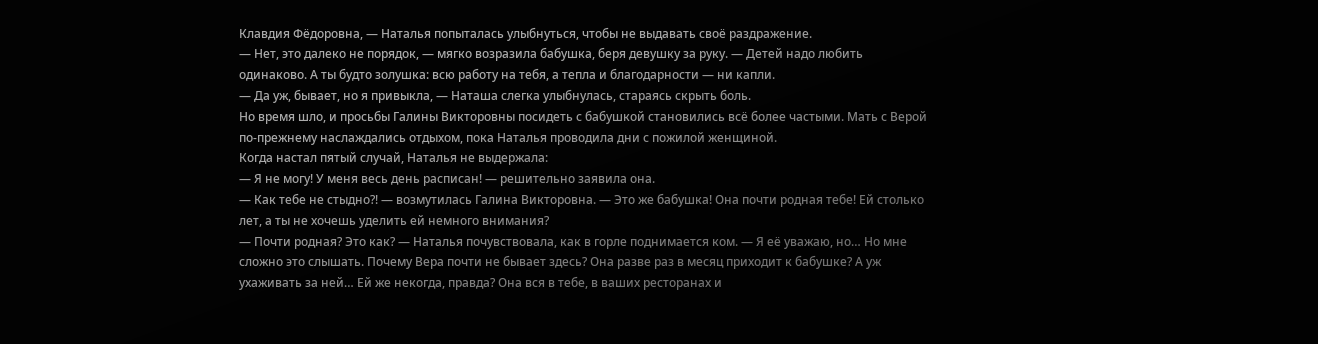Клавдия Фёдоровна, — Наталья попыталась улыбнуться, чтобы не выдавать своё раздражение.
— Нет, это далеко не порядок, — мягко возразила бабушка, беря девушку за руку. — Детей надо любить одинаково. А ты будто золушка: всю работу на тебя, а тепла и благодарности — ни капли.
— Да уж, бывает, но я привыкла, — Наташа слегка улыбнулась, стараясь скрыть боль.
Но время шло, и просьбы Галины Викторовны посидеть с бабушкой становились всё более частыми. Мать с Верой по-прежнему наслаждались отдыхом, пока Наталья проводила дни с пожилой женщиной.
Когда настал пятый случай, Наталья не выдержала:
— Я не могу! У меня весь день расписан! — решительно заявила она.
— Как тебе не стыдно?! — возмутилась Галина Викторовна. — Это же бабушка! Она почти родная тебе! Ей столько лет, а ты не хочешь уделить ей немного внимания?
— Почти родная? Это как? — Наталья почувствовала, как в горле поднимается ком. — Я её уважаю, но… Но мне сложно это слышать. Почему Вера почти не бывает здесь? Она разве раз в месяц приходит к бабушке? А уж ухаживать за ней… Ей же некогда, правда? Она вся в тебе, в ваших ресторанах и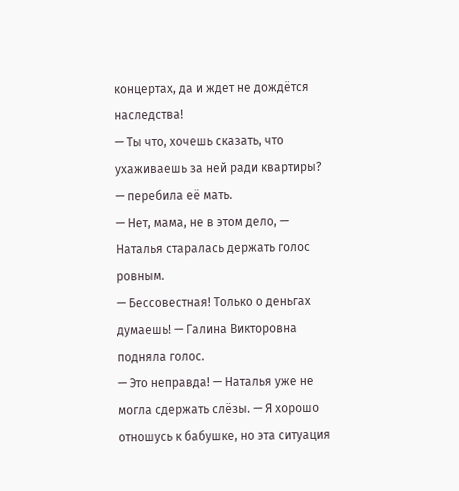концертах, да и ждет не дождётся наследства!
— Ты что, хочешь сказать, что ухаживаешь за ней ради квартиры? — перебила её мать.
— Нет, мама, не в этом дело, — Наталья старалась держать голос ровным.
— Бессовестная! Только о деньгах думаешь! — Галина Викторовна подняла голос.
— Это неправда! — Наталья уже не могла сдержать слёзы. — Я хорошо отношусь к бабушке, но эта ситуация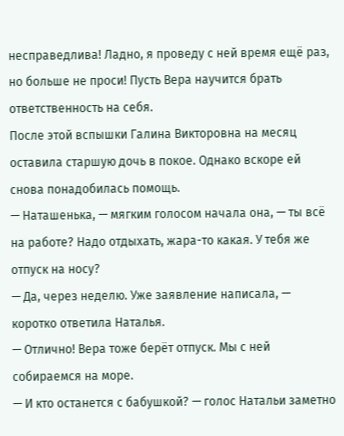несправедлива! Ладно, я проведу с ней время ещё раз, но больше не проси! Пусть Вера научится брать ответственность на себя.
После этой вспышки Галина Викторовна на месяц оставила старшую дочь в покое. Однако вскоре ей снова понадобилась помощь.
— Наташенька, — мягким голосом начала она, — ты всё на работе? Надо отдыхать, жара-то какая. У тебя же отпуск на носу?
— Да, через неделю. Уже заявление написала, — коротко ответила Наталья.
— Отлично! Вера тоже берёт отпуск. Мы с ней собираемся на море.
— И кто останется с бабушкой? — голос Натальи заметно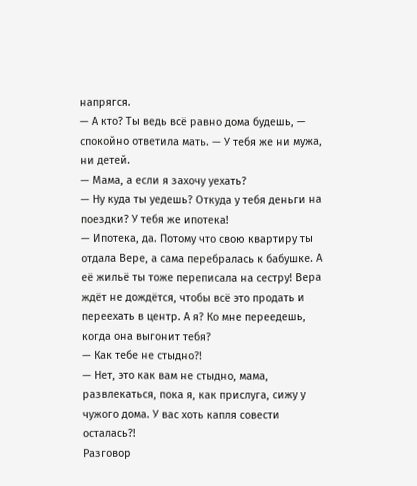напрягся.
— А кто? Ты ведь всё равно дома будешь, — спокойно ответила мать. — У тебя же ни мужа, ни детей.
— Мама, а если я захочу уехать?
— Ну куда ты уедешь? Откуда у тебя деньги на поездки? У тебя же ипотека!
— Ипотека, да. Потому что свою квартиру ты отдала Вере, а сама перебралась к бабушке. А её жильё ты тоже переписала на сестру! Вера ждёт не дождётся, чтобы всё это продать и переехать в центр. А я? Ко мне переедешь, когда она выгонит тебя?
— Как тебе не стыдно?!
— Нет, это как вам не стыдно, мама, развлекаться, пока я, как прислуга, сижу у чужого дома. У вас хоть капля совести осталась?!
Разговор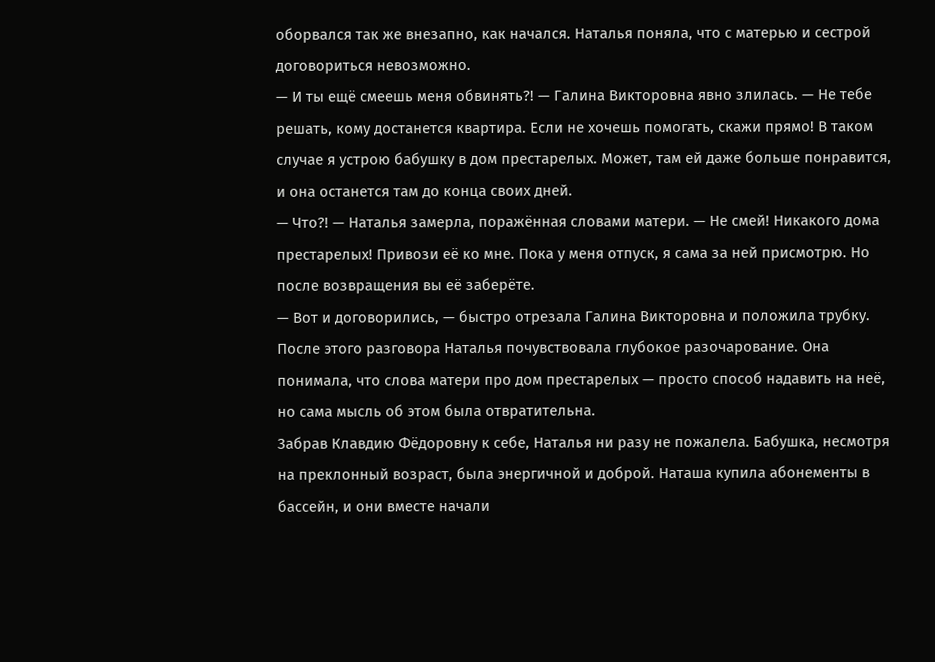оборвался так же внезапно, как начался. Наталья поняла, что с матерью и сестрой договориться невозможно.
— И ты ещё смеешь меня обвинять?! — Галина Викторовна явно злилась. — Не тебе решать, кому достанется квартира. Если не хочешь помогать, скажи прямо! В таком случае я устрою бабушку в дом престарелых. Может, там ей даже больше понравится, и она останется там до конца своих дней.
— Что?! — Наталья замерла, поражённая словами матери. — Не смей! Никакого дома престарелых! Привози её ко мне. Пока у меня отпуск, я сама за ней присмотрю. Но после возвращения вы её заберёте.
— Вот и договорились, — быстро отрезала Галина Викторовна и положила трубку.
После этого разговора Наталья почувствовала глубокое разочарование. Она понимала, что слова матери про дом престарелых — просто способ надавить на неё, но сама мысль об этом была отвратительна.
Забрав Клавдию Фёдоровну к себе, Наталья ни разу не пожалела. Бабушка, несмотря на преклонный возраст, была энергичной и доброй. Наташа купила абонементы в бассейн, и они вместе начали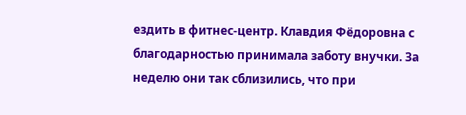ездить в фитнес-центр. Клавдия Фёдоровна с благодарностью принимала заботу внучки. За неделю они так сблизились, что при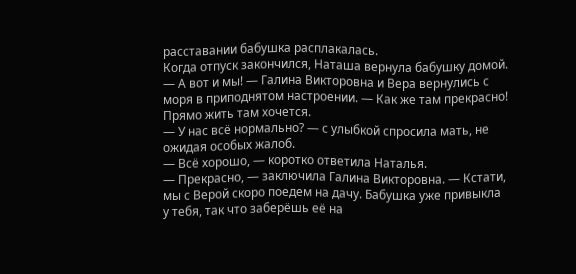расставании бабушка расплакалась.
Когда отпуск закончился, Наташа вернула бабушку домой.
— А вот и мы! — Галина Викторовна и Вера вернулись с моря в приподнятом настроении. — Как же там прекрасно! Прямо жить там хочется.
— У нас всё нормально? — с улыбкой спросила мать, не ожидая особых жалоб.
— Всё хорошо, — коротко ответила Наталья.
— Прекрасно, — заключила Галина Викторовна. — Кстати, мы с Верой скоро поедем на дачу. Бабушка уже привыкла у тебя, так что заберёшь её на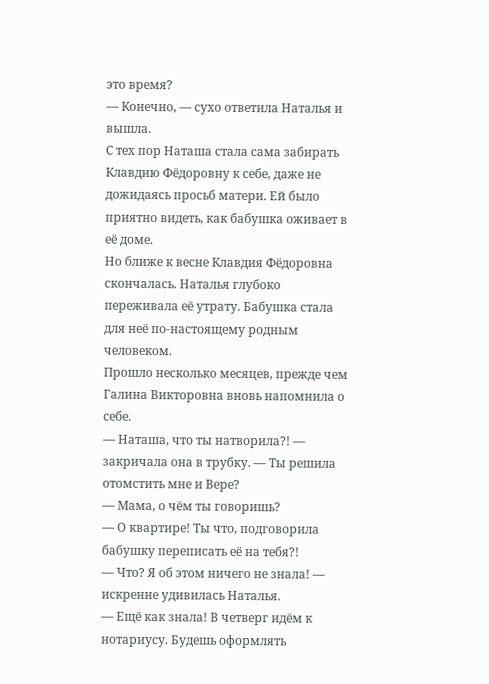это время?
— Конечно, — сухо ответила Наталья и вышла.
С тех пор Наташа стала сама забирать Клавдию Фёдоровну к себе, даже не дожидаясь просьб матери. Ей было приятно видеть, как бабушка оживает в её доме.
Но ближе к весне Клавдия Фёдоровна скончалась. Наталья глубоко переживала её утрату. Бабушка стала для неё по-настоящему родным человеком.
Прошло несколько месяцев, прежде чем Галина Викторовна вновь напомнила о себе.
— Наташа, что ты натворила?! — закричала она в трубку. — Ты решила отомстить мне и Вере?
— Мама, о чём ты говоришь?
— О квартире! Ты что, подговорила бабушку переписать её на тебя?!
— Что? Я об этом ничего не знала! — искренне удивилась Наталья.
— Ещё как знала! В четверг идём к нотариусу. Будешь оформлять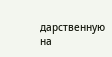дарственную на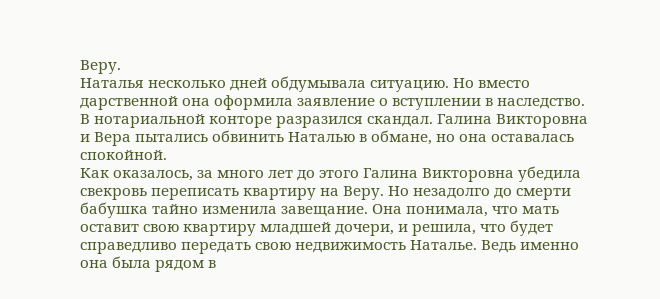Веру.
Наталья несколько дней обдумывала ситуацию. Но вместо дарственной она оформила заявление о вступлении в наследство.
В нотариальной конторе разразился скандал. Галина Викторовна и Вера пытались обвинить Наталью в обмане, но она оставалась спокойной.
Как оказалось, за много лет до этого Галина Викторовна убедила свекровь переписать квартиру на Веру. Но незадолго до смерти бабушка тайно изменила завещание. Она понимала, что мать оставит свою квартиру младшей дочери, и решила, что будет справедливо передать свою недвижимость Наталье. Ведь именно она была рядом в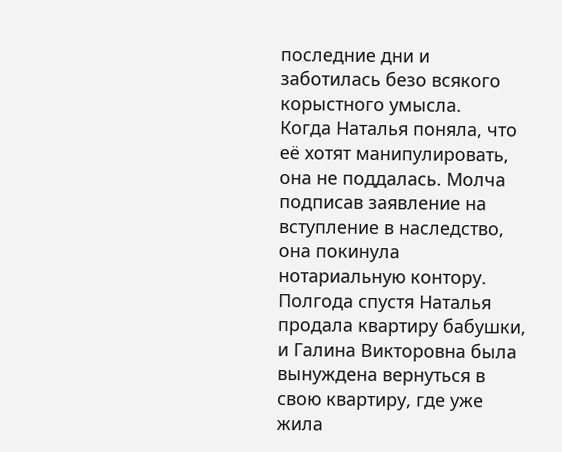последние дни и заботилась безо всякого корыстного умысла.
Когда Наталья поняла, что её хотят манипулировать, она не поддалась. Молча подписав заявление на вступление в наследство, она покинула нотариальную контору.
Полгода спустя Наталья продала квартиру бабушки, и Галина Викторовна была вынуждена вернуться в свою квартиру, где уже жила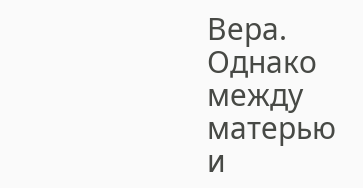Вера.
Однако между матерью и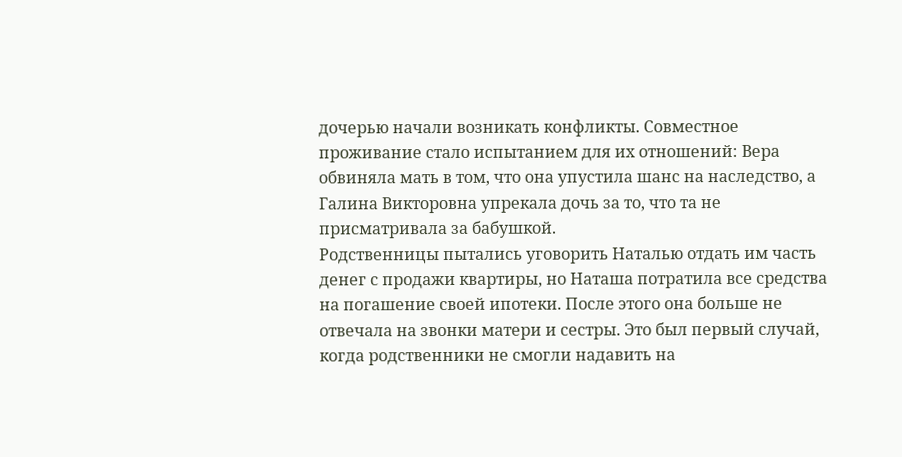дочерью начали возникать конфликты. Совместное проживание стало испытанием для их отношений: Вера обвиняла мать в том, что она упустила шанс на наследство, а Галина Викторовна упрекала дочь за то, что та не присматривала за бабушкой.
Родственницы пытались уговорить Наталью отдать им часть денег с продажи квартиры, но Наташа потратила все средства на погашение своей ипотеки. После этого она больше не отвечала на звонки матери и сестры. Это был первый случай, когда родственники не смогли надавить на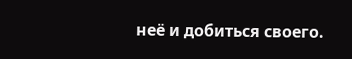неё и добиться своего.